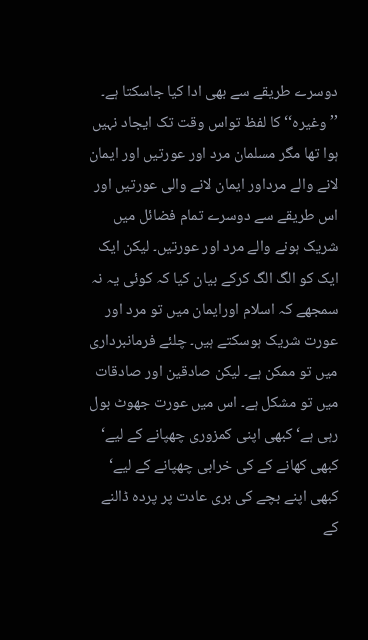دوسرے طریقے سے بھی ادا کیا جاسکتا ہے۔ ’’وغیرہ‘‘ کا لفظ تواس وقت تک ایجاد نہیں ہوا تھا مگر مسلمان مرد اور عورتیں اور ایمان لانے والے مرداور ایمان لانے والی عورتیں اور اس طریقے سے دوسرے تمام فضائل میں شریک ہونے والے مرد اور عورتیں۔ لیکن ایک ایک کو الگ الگ کرکے بیان کیا کہ کوئی یہ نہ سمجھے کہ اسلام اورایمان میں تو مرد اور عورت شریک ہوسکتے ہیں۔ چلئے فرمانبرداری میں تو ممکن ہے۔ لیکن صادقین اور صادقات میں تو مشکل ہے۔ اس میں عورت جھوٹ بول رہی ہے‘ کبھی اپنی کمزوری چھپانے کے لیے‘ کبھی کھانے کے کی خرابی چھپانے کے لیے‘ کبھی اپنے بچے کی بری عادت پر پردہ ڈالنے کے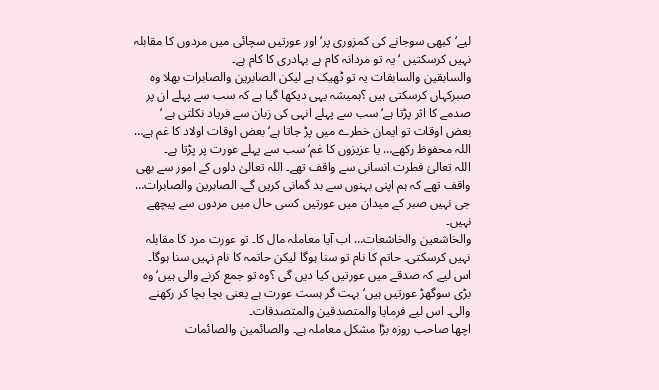لیے‘ کبھی سوجانے کی کمزوری پر‘ اور عورتیں سچائی میں مردوں کا مقابلہ نہیں کرسکتیں ‘ یہ تو مردانہ کام ہے بہادری کا کام ہے۔
والسابقین والسابقات یہ تو ٹھیک ہے لیکن الصابرین والصابرات بھلا وہ صبرکہاں کرسکتی ہیں ؟ہمیشہ یہی دیکھا گیا ہے کہ سب سے پہلے ان پر صدمے کا اثر پڑتا ہے‘ سب سے پہلے انہی کی زبان سے فریاد نکلتی ہے ‘ بعض اوقات تو ایمان خطرے میں پڑ جاتا ہے‘ بعض اوقات اولاد کا غم ہے… اللہ محفوظ رکھے… یا عزیزوں کا غم‘ سب سے پہلے عورت پر پڑتا ہے۔
اللہ تعالیٰ فطرت انسانی سے واقف تھے۔ اللہ تعالیٰ دلوں کے امور سے بھی واقف تھے کہ ہم اپنی بہنوں سے بد گمانی کریں گے۔ الصابرین والصابرات… جی نہیں صبر کے میدان میں عورتیں کسی حال میں مردوں سے پیچھے نہیں۔
والخاشعین والخاشعات… اب آیا معاملہ مال کا۔ تو عورت مرد کا مقابلہ نہیں کرسکتی۔ حاتم کا نام تو سنا ہوگا لیکن حاتمہ کا نام نہیں سنا ہوگا۔ اس لیے کہ صدقے میں عورتیں کیا دیں گی ؟وہ تو جمع کرنے والی ہیں‘ وہ بڑی سوگھڑ عورتیں ہیں‘ بہت گر ہست عورت ہے یعنی بچا بچا کر رکھنے والی۔ اس لیے فرمایا والمتصدقین والمتصدقات۔
اچھا صاحب روزہ بڑا مشکل معاملہ ہے۔ والصائمین والصائمات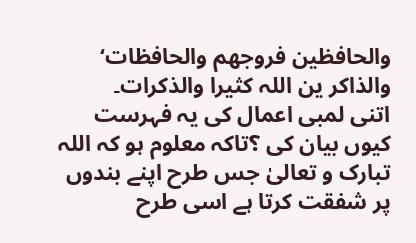والحافظین فروجھم والحافظات‘ والذاکر ین اللہ کثیرا والذکرات۔
اتنی لمبی اعمال کی یہ فہرست کیوں بیان کی ؟تاکہ معلوم ہو کہ اللہ تبارک و تعالیٰ جس طرح اپنے بندوں پر شفقت کرتا ہے اسی طرح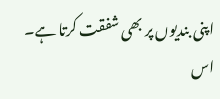اپنی بندیوں پر بھی شفقت کرتا ہے۔ اس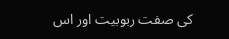کی صفت ربوبیت اور اس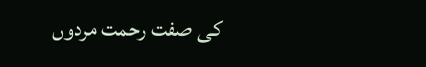کی صفت رحمت مردوں